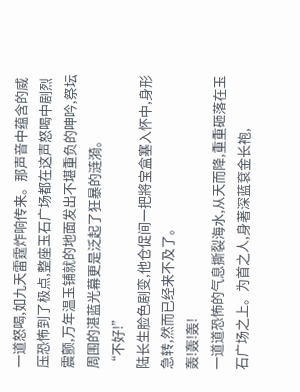一道怒喝,如九天雷霆炸响传来。那声音中蕴含的威压恐怖到了极点,整座玉石广场都在这声怒喝中剧烈震颤,万年温玉铺就的地面发出不堪重负的呻吟,祭坛周围的湛蓝光幕更是泛起了狂暴的涟漪。
“不好!”
陆长生脸色剧变,他仓促间一把將宝盒塞入怀中,身形急转,然而已经来不及了。
轰!轰!轰!
一道道恐怖的气息撕裂海水,从天而降,重重砸落在玉石广场之上。为首之人,身著深蓝袞金长袍,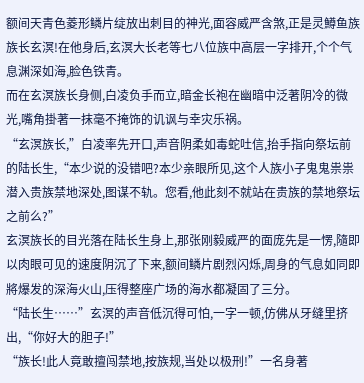额间天青色菱形鳞片绽放出刺目的神光,面容威严含煞,正是灵鱒鱼族族长玄溟!在他身后,玄溟大长老等七八位族中高层一字排开,个个气息渊深如海,脸色铁青。
而在玄溟族长身侧,白凌负手而立,暗金长袍在幽暗中泛著阴冷的微光,嘴角掛著一抹毫不掩饰的讥讽与幸灾乐祸。
“玄溟族长,”白凌率先开口,声音阴柔如毒蛇吐信,抬手指向祭坛前的陆长生,“本少说的没错吧?本少亲眼所见,这个人族小子鬼鬼祟祟潜入贵族禁地深处,图谋不轨。您看,他此刻不就站在贵族的禁地祭坛之前么?”
玄溟族长的目光落在陆长生身上,那张刚毅威严的面庞先是一愣,隨即以肉眼可见的速度阴沉了下来,额间鳞片剧烈闪烁,周身的气息如同即將爆发的深海火山,压得整座广场的海水都凝固了三分。
“陆长生……”玄溟的声音低沉得可怕,一字一顿,仿佛从牙缝里挤出,“你好大的胆子!”
“族长!此人竟敢擅闯禁地,按族规,当处以极刑!”一名身著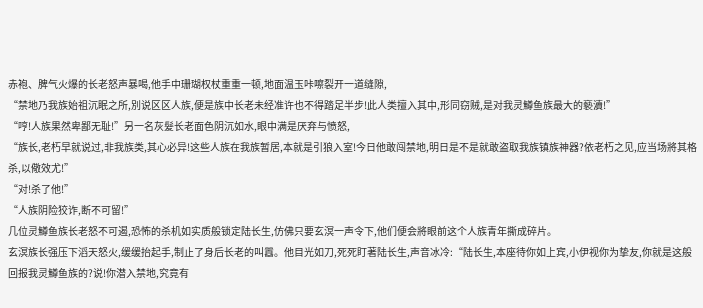赤袍、脾气火爆的长老怒声暴喝,他手中珊瑚权杖重重一顿,地面温玉咔嚓裂开一道缝隙,
“禁地乃我族始祖沉眠之所,別说区区人族,便是族中长老未经准许也不得踏足半步!此人类擅入其中,形同窃贼,是对我灵鱒鱼族最大的褻瀆!”
“哼!人族果然卑鄙无耻!”另一名灰髮长老面色阴沉如水,眼中满是厌弃与愤怒,
“族长,老朽早就说过,非我族类,其心必异!这些人族在我族暂居,本就是引狼入室!今日他敢闯禁地,明日是不是就敢盗取我族镇族神器?依老朽之见,应当场將其格杀,以儆效尤!”
“对!杀了他!”
“人族阴险狡诈,断不可留!”
几位灵鱒鱼族长老怒不可遏,恐怖的杀机如实质般锁定陆长生,仿佛只要玄溟一声令下,他们便会將眼前这个人族青年撕成碎片。
玄溟族长强压下滔天怒火,缓缓抬起手,制止了身后长老的叫囂。他目光如刀,死死盯著陆长生,声音冰冷:“陆长生,本座待你如上宾,小伊视你为挚友,你就是这般回报我灵鱒鱼族的?说!你潜入禁地,究竟有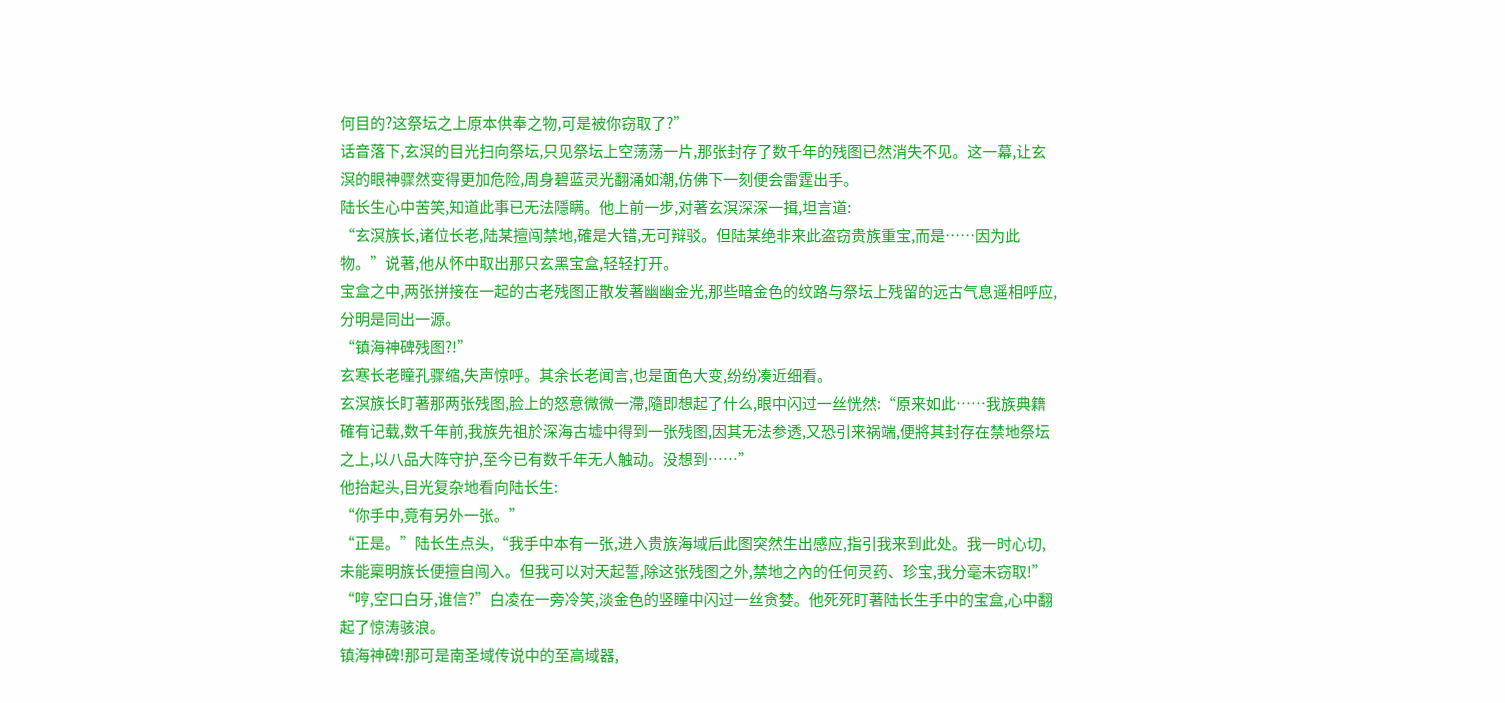何目的?这祭坛之上原本供奉之物,可是被你窃取了?”
话音落下,玄溟的目光扫向祭坛,只见祭坛上空荡荡一片,那张封存了数千年的残图已然消失不见。这一幕,让玄溟的眼神骤然变得更加危险,周身碧蓝灵光翻涌如潮,仿佛下一刻便会雷霆出手。
陆长生心中苦笑,知道此事已无法隱瞒。他上前一步,对著玄溟深深一揖,坦言道:
“玄溟族长,诸位长老,陆某擅闯禁地,確是大错,无可辩驳。但陆某绝非来此盗窃贵族重宝,而是……因为此物。”说著,他从怀中取出那只玄黑宝盒,轻轻打开。
宝盒之中,两张拼接在一起的古老残图正散发著幽幽金光,那些暗金色的纹路与祭坛上残留的远古气息遥相呼应,分明是同出一源。
“镇海神碑残图?!”
玄寒长老瞳孔骤缩,失声惊呼。其余长老闻言,也是面色大变,纷纷凑近细看。
玄溟族长盯著那两张残图,脸上的怒意微微一滯,隨即想起了什么,眼中闪过一丝恍然:“原来如此……我族典籍確有记载,数千年前,我族先祖於深海古墟中得到一张残图,因其无法参透,又恐引来祸端,便將其封存在禁地祭坛之上,以八品大阵守护,至今已有数千年无人触动。没想到……”
他抬起头,目光复杂地看向陆长生:
“你手中,竟有另外一张。”
“正是。”陆长生点头,“我手中本有一张,进入贵族海域后此图突然生出感应,指引我来到此处。我一时心切,未能稟明族长便擅自闯入。但我可以对天起誓,除这张残图之外,禁地之內的任何灵药、珍宝,我分毫未窃取!”
“哼,空口白牙,谁信?”白凌在一旁冷笑,淡金色的竖瞳中闪过一丝贪婪。他死死盯著陆长生手中的宝盒,心中翻起了惊涛骇浪。
镇海神碑!那可是南圣域传说中的至高域器,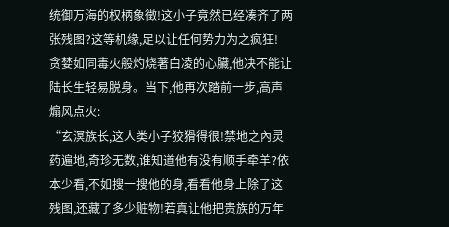统御万海的权柄象徵!这小子竟然已经凑齐了两张残图?这等机缘,足以让任何势力为之疯狂!
贪婪如同毒火般灼烧著白凌的心臟,他决不能让陆长生轻易脱身。当下,他再次踏前一步,高声煽风点火:
“玄溟族长,这人类小子狡猾得很!禁地之內灵药遍地,奇珍无数,谁知道他有没有顺手牵羊?依本少看,不如搜一搜他的身,看看他身上除了这残图,还藏了多少赃物!若真让他把贵族的万年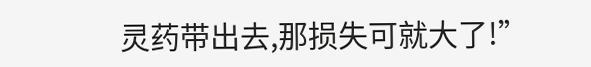灵药带出去,那损失可就大了!”